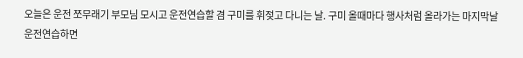오늘은 운전 쪼무래기 부모님 모시고 운전연습할 겸 구미를 휘젖고 다니는 날. 구미 올때마다 행사처럼 올라가는 마지막날 운전연습하면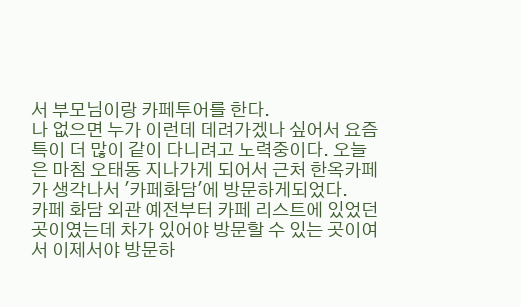서 부모님이랑 카페투어를 한다.
나 없으면 누가 이런데 데려가겠나 싶어서 요즘 특이 더 많이 같이 다니려고 노력중이다. 오늘은 마침 오태동 지나가게 되어서 근처 한옥카페가 생각나서 '카페화담'에 방문하게되었다.
카페 화담 외관 예전부터 카페 리스트에 있었던 곳이였는데 차가 있어야 방문할 수 있는 곳이여서 이제서야 방문하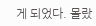게 되었다. 몰랐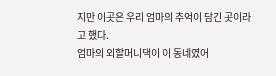지만 이곳은 우리 엄마의 추억이 담긴 곳이라고 했다.
엄마의 외할머니댁이 이 동네였어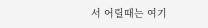서 어릴때는 여기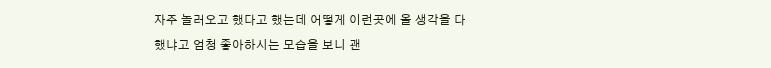자주 놀러오고 했다고 했는데 어떻게 이런곳에 올 생각을 다했냐고 엄청 좋아하시는 모습을 보니 괜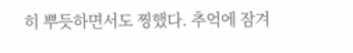히 뿌듯하면서도 찡했다. 추억에 잠겨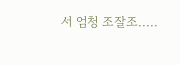서 엄청 조잘조.....